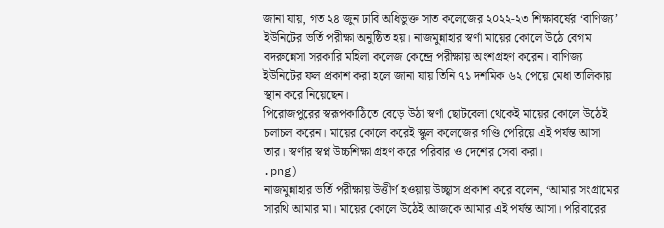জানা যায়, গত ২৪ জুন ঢাবি অধিভুক্ত সাত কলেজের ২০২২-২৩ শিক্ষাবর্ষের ‘বাণিজ্য’ ইউনিটের ভর্তি পরীক্ষা অনুষ্ঠিত হয়। নাজমুন্নাহার স্বর্ণা মায়ের কোলে উঠে বেগম বদরুন্নেসা সরকারি মহিলা কলেজ কেন্দ্রে পরীক্ষায় অংশগ্রহণ করেন। বাণিজ্য ইউনিটের ফল প্রকাশ করা হলে জানা যায় তিনি ৭১ দশমিক ৬২ পেয়ে মেধা তালিকায় স্থান করে নিয়েছেন।
পিরোজপুরের স্বরূপকাঠিতে বেড়ে উঠা স্বর্ণা ছোটবেলা থেকেই মায়ের কোলে উঠেই চলাচল করেন। মায়ের কোলে করেই স্কুল কলেজের গণ্ডি পেরিয়ে এই পর্যন্ত আসা তার। স্বর্ণার স্বপ্ন উচ্চশিক্ষা গ্রহণ করে পরিবার ও দেশের সেবা করা।
.png)
নাজমুন্নাহার ভর্তি পরীক্ষায় উত্তীর্ণ হওয়ায় উচ্ছ্বাস প্রকাশ করে বলেন, ‘আমার সংগ্রামের সারথি আমার মা। মায়ের কোলে উঠেই আজকে আমার এই পর্যন্ত আসা। পরিবারের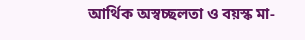আর্থিক অস্বচ্ছলতা ও বয়স্ক মা-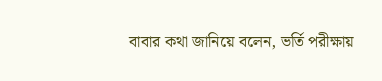বাবার কথা জানিয়ে বলেন, ভর্তি পরীক্ষায়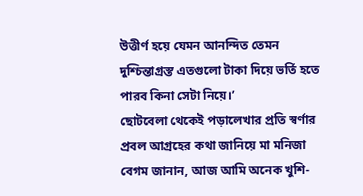উত্তীর্ণ হয়ে যেমন আনন্দিত তেমন দুশ্চিন্তাগ্রস্ত এতগুলো টাকা দিয়ে ভর্তি হতে পারব কিনা সেটা নিয়ে।’
ছোটবেলা থেকেই পড়ালেখার প্রতি স্বর্ণার প্রবল আগ্রহের কথা জানিয়ে মা মনিজা বেগম জানান, আজ আমি অনেক খুশি-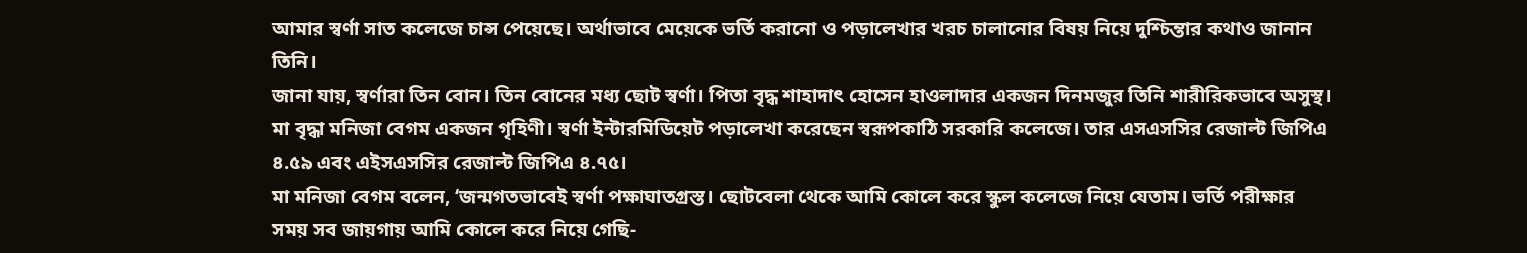আমার স্বর্ণা সাত কলেজে চান্স পেয়েছে। অর্থাভাবে মেয়েকে ভর্তি করানো ও পড়ালেখার খরচ চালানোর বিষয় নিয়ে দুশ্চিন্তার কথাও জানান তিনি।
জানা যায়, স্বর্ণারা তিন বোন। তিন বোনের মধ্য ছোট স্বর্ণা। পিতা বৃদ্ধ শাহাদাৎ হোসেন হাওলাদার একজন দিনমজুর তিনি শারীরিকভাবে অসুস্থ। মা বৃদ্ধা মনিজা বেগম একজন গৃহিণী। স্বর্ণা ইন্টারমিডিয়েট পড়ালেখা করেছেন স্বরূপকাঠি সরকারি কলেজে। তার এসএসসির রেজাল্ট জিপিএ ৪.৫৯ এবং এইসএসসির রেজাল্ট জিপিএ ৪.৭৫।
মা মনিজা বেগম বলেন, ‘জন্মগতভাবেই স্বর্ণা পক্ষাঘাতগ্রস্ত। ছোটবেলা থেকে আমি কোলে করে স্কুল কলেজে নিয়ে যেতাম। ভর্তি পরীক্ষার সময় সব জায়গায় আমি কোলে করে নিয়ে গেছি-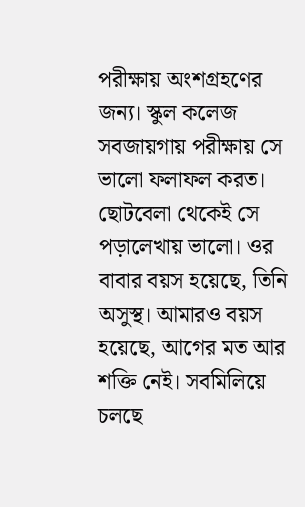পরীক্ষায় অংশগ্রহণের জন্য। স্কুল কলেজ সবজায়গায় পরীক্ষায় সে ভালো ফলাফল করত। ছোটবেলা থেকেই সে পড়ালেখায় ভালো। ওর বাবার বয়স হয়েছে, তিনি অসুস্থ। আমারও বয়স হয়েছে, আগের মত আর শক্তি নেই। সবমিলিয়ে চলছে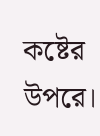কষ্টের উপরে।